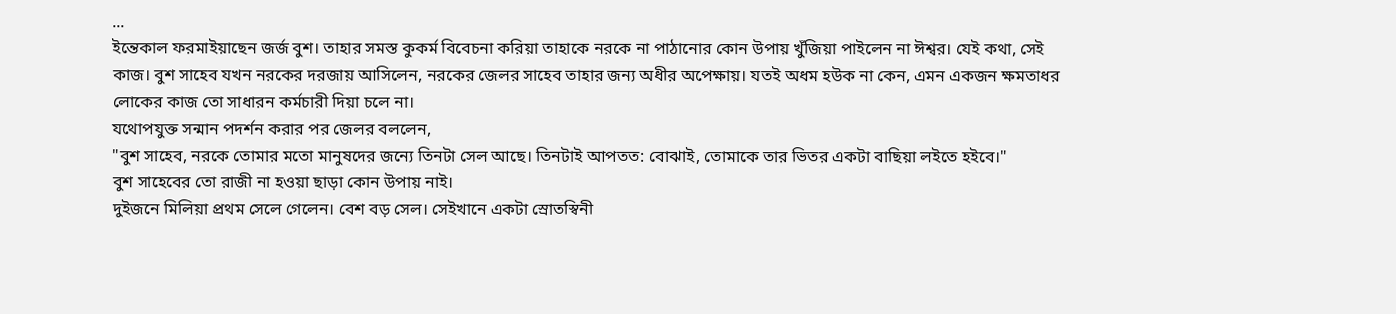...
ইন্তেকাল ফরমাইয়াছেন জর্জ বুশ। তাহার সমস্ত কুকর্ম বিবেচনা করিয়া তাহাকে নরকে না পাঠানোর কোন উপায় খুঁজিয়া পাইলেন না ঈশ্বর। যেই কথা, সেই কাজ। বুশ সাহেব যখন নরকের দরজায় আসিলেন, নরকের জেলর সাহেব তাহার জন্য অধীর অপেক্ষায়। যতই অধম হউক না কেন, এমন একজন ক্ষমতাধর লোকের কাজ তো সাধারন কর্মচারী দিয়া চলে না।
যথোপযুক্ত সন্মান পদর্শন করার পর জেলর বললেন,
"বুশ সাহেব, নরকে তোমার মতো মানুষদের জন্যে তিনটা সেল আছে। তিনটাই আপতত: বোঝাই, তোমাকে তার ভিতর একটা বাছিয়া লইতে হইবে।"
বুশ সাহেবের তো রাজী না হওয়া ছাড়া কোন উপায় নাই।
দুইজনে মিলিয়া প্রথম সেলে গেলেন। বেশ বড় সেল। সেইখানে একটা স্রোতস্বিনী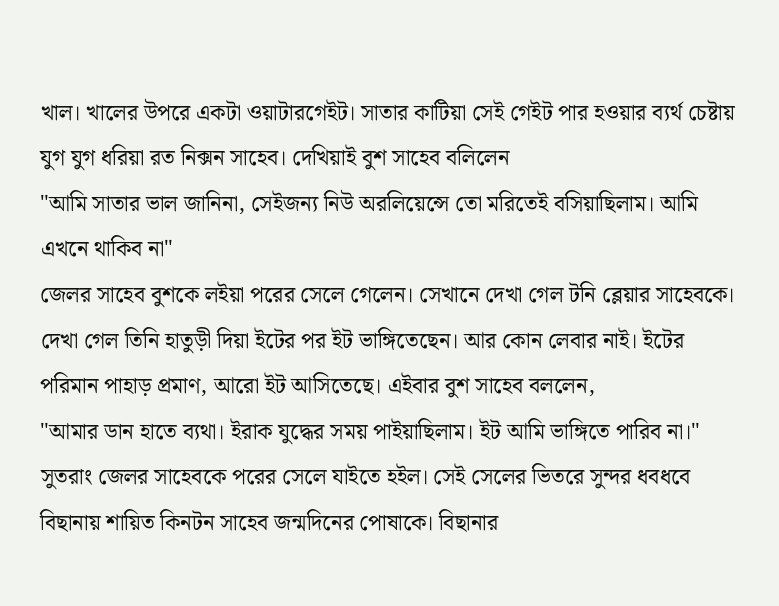খাল। খালের উপরে একটা ওয়াটারগেইট। সাতার কাটিয়া সেই গেইট পার হওয়ার ব্যর্থ চেষ্টায় যুগ যুগ ধরিয়া রত নিক্সন সাহেব। দেখিয়াই বুশ সাহেব বলিলেন
"আমি সাতার ভাল জানিনা, সেইজন্য নিউ অরলিয়েন্সে তো মরিতেই বসিয়াছিলাম। আমি এখনে থাকিব না"
জেলর সাহেব বুশকে লইয়া পরের সেলে গেলেন। সেখানে দেখা গেল টনি ব্লেয়ার সাহেবকে। দেখা গেল তিনি হাতুড়ী দিয়া ইটের পর ইট ভাঙ্গিতেছেন। আর কোন লেবার নাই। ইটের পরিমান পাহাড় প্রমাণ, আরো ইট আসিতেছে। এইবার বুশ সাহেব বললেন,
"আমার ডান হাতে ব্যথা। ইরাক যুদ্ধের সময় পাইয়াছিলাম। ইট আমি ভাঙ্গিতে পারিব না।"
সুতরাং জেলর সাহেবকে পরের সেলে যাইতে হইল। সেই সেলের ভিতরে সুন্দর ধবধবে বিছানায় শায়িত কিনটন সাহেব জন্মদিনের পোষাকে। বিছানার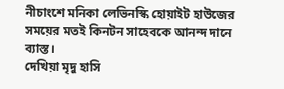নীচাংশে মনিকা লেভিনস্কি হোয়াইট হাউজের সময়ের মতই কিনটন সাহেবকে আনন্দ দানে ব্যাস্ত।
দেখিয়া মৃদু হাসি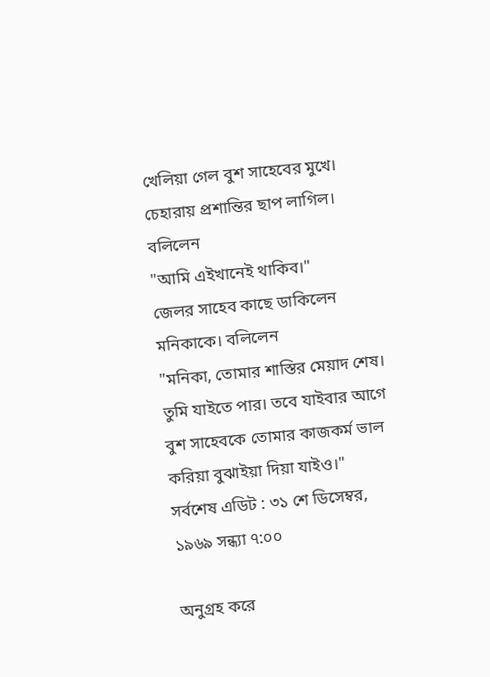খেলিয়া গেল বুশ সাহেবের মুখে। চেহারায় প্রশান্তির ছাপ লাগিল। বলিলেন
"আমি এইখানেই থাকিব।"
জেলর সাহেব কাছে ডাকিলেন মনিকাকে। বলিলেন
"মনিকা, তোমার শাস্তির মেয়াদ শেষ। তুমি যাইতে পার। তবে যাইবার আগে বুশ সাহেবকে তোমার কাজকর্ম ভাল করিয়া বুঝাইয়া দিয়া যাইও।"
সর্বশেষ এডিট : ৩১ শে ডিসেম্বর, ১৯৬৯ সন্ধ্যা ৭:০০

অনুগ্রহ করে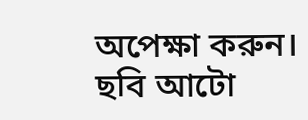অপেক্ষা করুন। ছবি আটো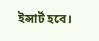ইন্সার্ট হবে।